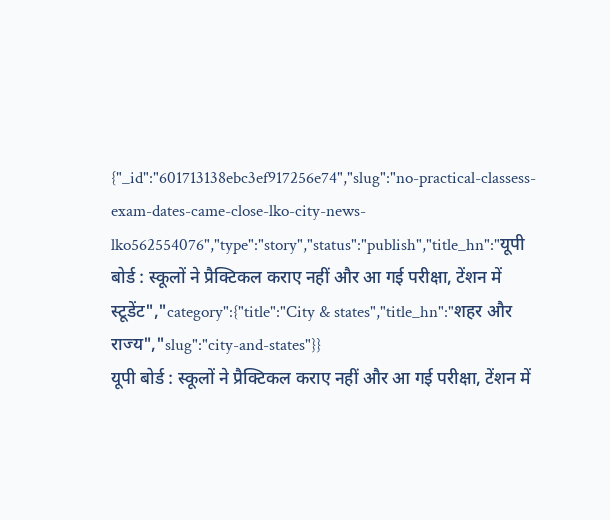{"_id":"601713138ebc3ef917256e74","slug":"no-practical-classess-exam-dates-came-close-lko-city-news-lko562554076","type":"story","status":"publish","title_hn":"यूपी बोर्ड : स्कूलों ने प्रैक्टिकल कराए नहीं और आ गई परीक्षा, टेंशन में स्टूडेंट","category":{"title":"City & states","title_hn":"शहर और राज्य","slug":"city-and-states"}}
यूपी बोर्ड : स्कूलों ने प्रैक्टिकल कराए नहीं और आ गई परीक्षा, टेंशन में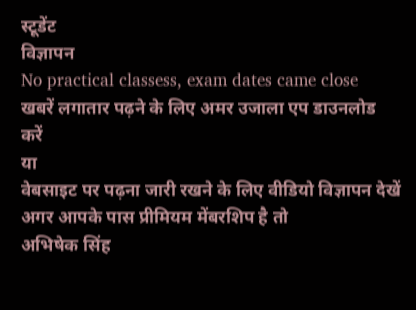स्टूडेंट
विज्ञापन
No practical classess, exam dates came close
खबरें लगातार पढ़ने के लिए अमर उजाला एप डाउनलोड करें
या
वेबसाइट पर पढ़ना जारी रखने के लिए वीडियो विज्ञापन देखें
अगर आपके पास प्रीमियम मेंबरशिप है तो
अभिषेक सिंह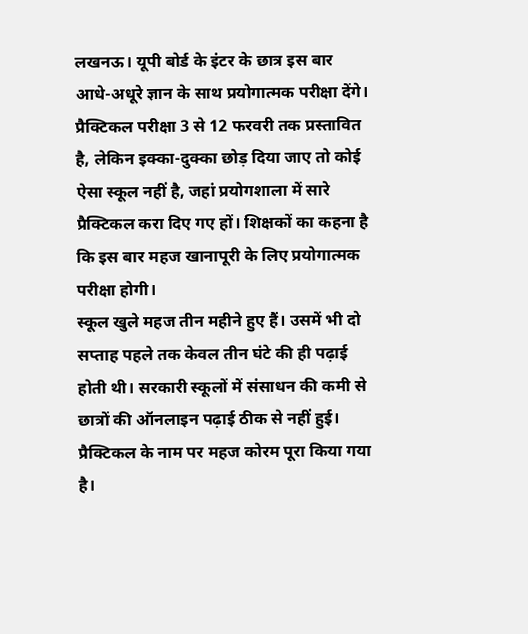लखनऊ। यूपी बोर्ड के इंटर के छात्र इस बार आधे-अधूरे ज्ञान के साथ प्रयोगात्मक परीक्षा देंगे। प्रैक्टिकल परीक्षा 3 से 12 फरवरी तक प्रस्तावित है, लेकिन इक्का-दुक्का छोड़ दिया जाए तो कोई ऐसा स्कूल नहीं है, जहां प्रयोगशाला में सारे प्रैक्टिकल करा दिए गए हों। शिक्षकों का कहना है कि इस बार महज खानापूरी के लिए प्रयोगात्मक परीक्षा होगी।
स्कूल खुले महज तीन महीने हुए हैं। उसमें भी दो सप्ताह पहले तक केवल तीन घंटे की ही पढ़ाई होती थी। सरकारी स्कूलों में संसाधन की कमी से छात्रों की ऑनलाइन पढ़ाई ठीक से नहीं हुई। प्रैक्टिकल के नाम पर महज कोरम पूरा किया गया है।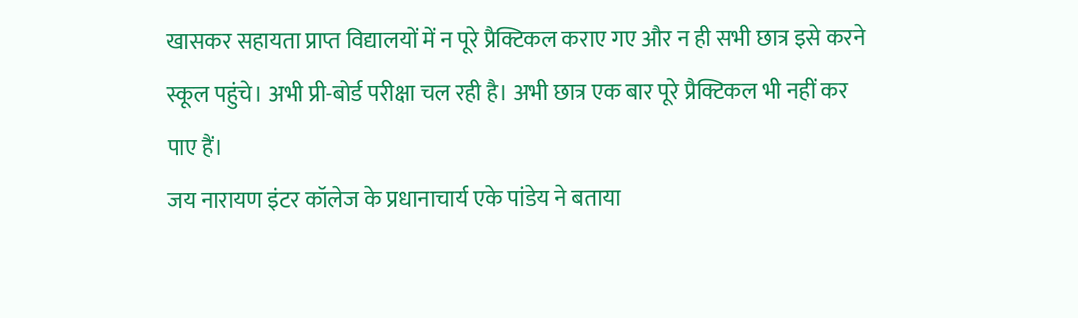खासकर सहायता प्राप्त विद्यालयों में न पूरे प्रैक्टिकल कराए गए और न ही सभी छात्र इसे करने स्कूल पहुंचे। अभी प्री-बोर्ड परीक्षा चल रही है। अभी छात्र एक बार पूरे प्रैक्टिकल भी नहीं कर पाए हैं।
जय नारायण इंटर कॉलेज के प्रधानाचार्य एके पांडेय ने बताया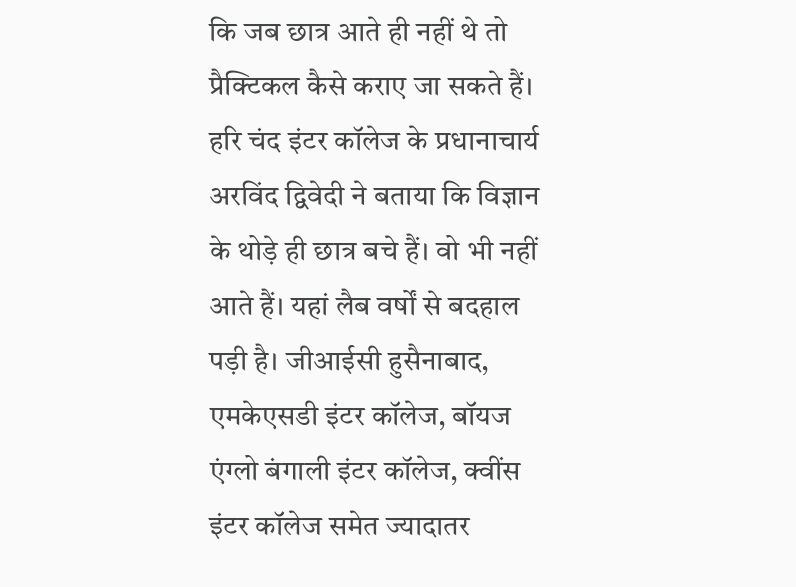कि जब छात्र आते ही नहीं थे तो प्रैक्टिकल कैसे कराए जा सकते हैं। हरि चंद इंटर कॉलेज के प्रधानाचार्य अरविंद द्विवेदी ने बताया कि विज्ञान के थोड़े ही छात्र बचे हैं। वो भी नहीं आते हैं। यहां लैब वर्षों से बदहाल पड़ी है। जीआईसी हुसैनाबाद, एमकेएसडी इंटर कॉलेज, बॉयज एंग्लो बंगाली इंटर कॉलेज, क्वींस इंटर कॉलेज समेत ज्यादातर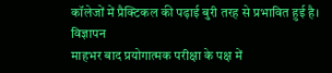कॉलेजों में प्रैक्टिकल की पढ़ाई बुरी तरह से प्रभावित हुई है।
विज्ञापन
माहभर बाद प्रयोगात्मक परीक्षा के पक्ष में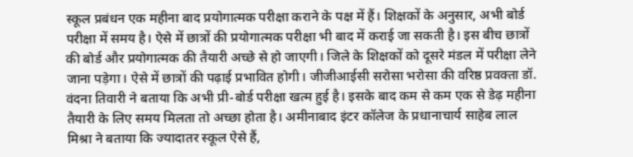स्कूल प्रबंधन एक महीना बाद प्रयोगात्मक परीक्षा कराने के पक्ष में हैं। शिक्षकों के अनुसार, अभी बोर्ड परीक्षा में समय है। ऐसे में छात्रों की प्रयोगात्मक परीक्षा भी बाद में कराई जा सकती है। इस बीच छात्रों की बोर्ड और प्रयोगात्मक की तैयारी अच्छे से हो जाएगी। जिले के शिक्षकों को दूसरे मंडल में परीक्षा लेने जाना पड़ेगा। ऐसे में छात्रों की पढ़ाई प्रभावित होगी। जीजीआईसी सरोसा भरोसा की वरिष्ठ प्रवक्ता डॉ. वंदना तिवारी ने बताया कि अभी प्री-बोर्ड परीक्षा खत्म हुई है। इसके बाद कम से कम एक से डेढ़ महीना तैयारी के लिए समय मिलता तो अच्छा होता है। अमीनाबाद इंटर कॉलेज के प्रधानाचार्य साहेब लाल मिश्रा ने बताया कि ज्यादातर स्कूल ऐसे हैं,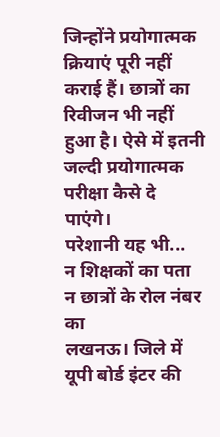जिन्होंने प्रयोगात्मक क्रियाएं पूरी नहीं कराई हैं। छात्रों का रिवीजन भी नहीं हुआ है। ऐसे में इतनी जल्दी प्रयोगात्मक परीक्षा कैसे दे पाएंगे।
परेशानी यह भी...
न शिक्षकों का पता न छात्रों के रोल नंबर का
लखनऊ। जिले में यूपी बोर्ड इंटर की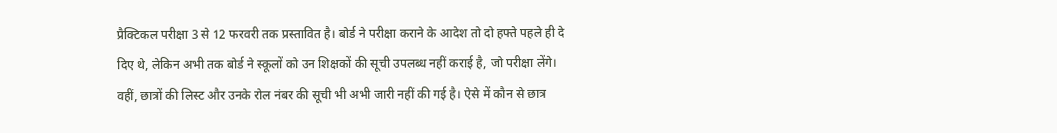प्रैक्टिकल परीक्षा 3 से 12 फरवरी तक प्रस्तावित है। बोर्ड ने परीक्षा कराने के आदेश तो दो हफ्ते पहले ही दे दिए थे, लेकिन अभी तक बोर्ड ने स्कूलों को उन शिक्षकों की सूची उपलब्ध नहीं कराई है, जो परीक्षा लेंगे। वहीं, छात्रों की लिस्ट और उनके रोल नंबर की सूची भी अभी जारी नहीं की गई है। ऐसे में कौन से छात्र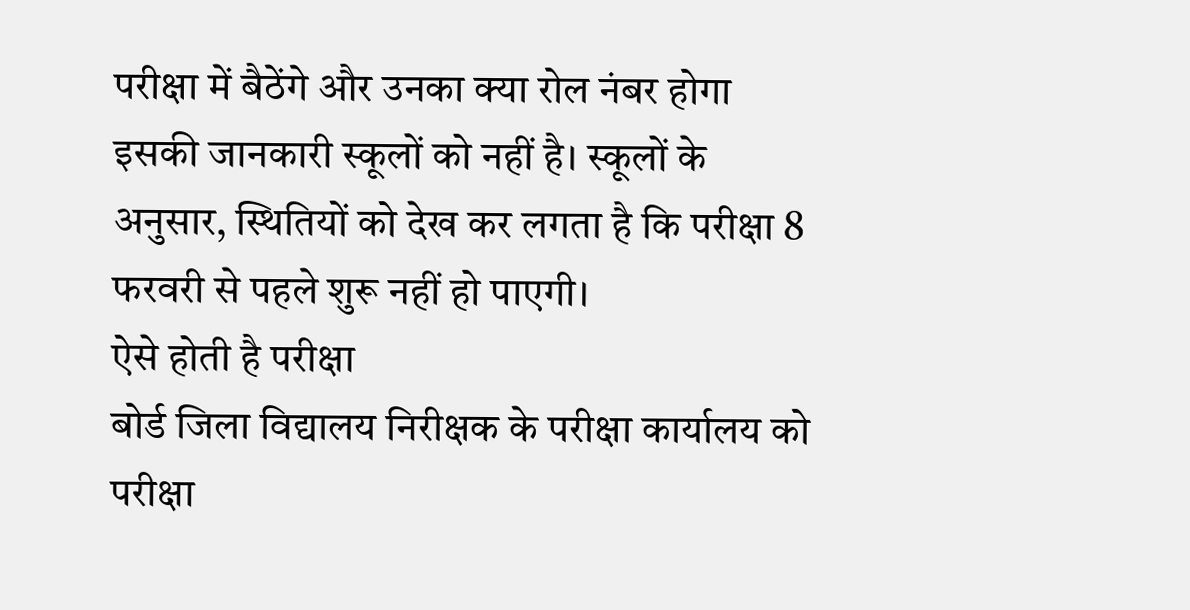परीक्षा में बैठेंगे और उनका क्या रोल नंबर होगा इसकी जानकारी स्कूलों को नहीं है। स्कूलों के अनुसार, स्थितियों को देख कर लगता है कि परीक्षा 8 फरवरी से पहले शुरू नहीं हो पाएगी।
ऐसे होती है परीक्षा
बोर्ड जिला विद्यालय निरीक्षक के परीक्षा कार्यालय को परीक्षा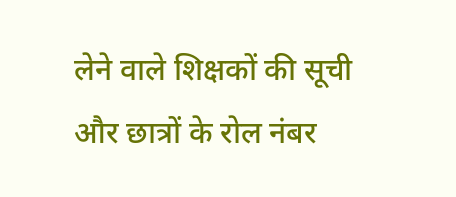लेने वाले शिक्षकों की सूची और छात्रों के रोल नंबर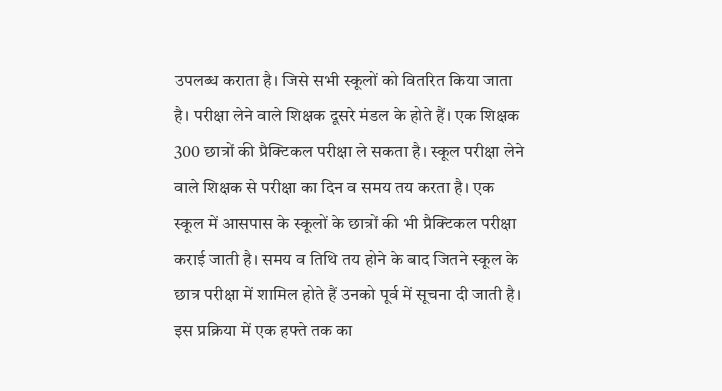उपलब्ध कराता है। जिसे सभी स्कूलों को वितरित किया जाता है। परीक्षा लेने वाले शिक्षक दूसरे मंडल के होते हैं। एक शिक्षक 300 छात्रों की प्रैक्टिकल परीक्षा ले सकता है। स्कूल परीक्षा लेने वाले शिक्षक से परीक्षा का दिन व समय तय करता है। एक स्कूल में आसपास के स्कूलों के छात्रों की भी प्रैक्टिकल परीक्षा कराई जाती है। समय व तिथि तय होने के बाद जितने स्कूल के छात्र परीक्षा में शामिल होते हैं उनको पूर्व में सूचना दी जाती है। इस प्रक्रिया में एक हफ्ते तक का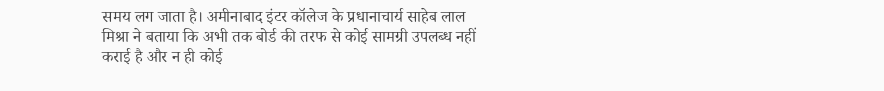समय लग जाता है। अमीनाबाद इंटर कॉलेज के प्रधानाचार्य साहेब लाल मिश्रा ने बताया कि अभी तक बोर्ड की तरफ से कोई सामग्री उपलब्ध नहीं कराई है और न ही कोई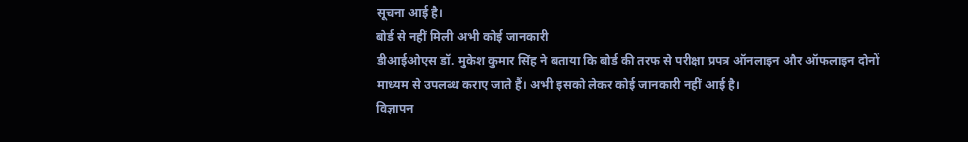सूचना आई है।
बोर्ड से नहीं मिली अभी कोई जानकारी
डीआईओएस डॉ. मुकेश कुमार सिंह ने बताया कि बोर्ड की तरफ से परीक्षा प्रपत्र ऑनलाइन और ऑफलाइन दोनों माध्यम से उपलब्ध कराए जाते हैं। अभी इसको लेकर कोई जानकारी नहीं आई है।
विज्ञापन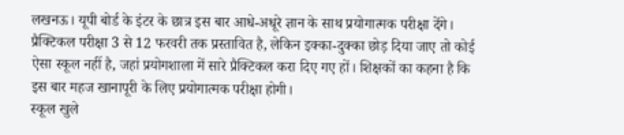लखनऊ। यूपी बोर्ड के इंटर के छात्र इस बार आधे-अधूरे ज्ञान के साथ प्रयोगात्मक परीक्षा देंगे। प्रैक्टिकल परीक्षा 3 से 12 फरवरी तक प्रस्तावित है, लेकिन इक्का-दुक्का छोड़ दिया जाए तो कोई ऐसा स्कूल नहीं है, जहां प्रयोगशाला में सारे प्रैक्टिकल करा दिए गए हों। शिक्षकों का कहना है कि इस बार महज खानापूरी के लिए प्रयोगात्मक परीक्षा होगी।
स्कूल खुले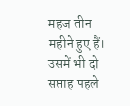महज तीन महीने हुए हैं। उसमें भी दो सप्ताह पहले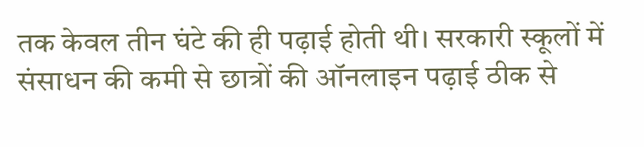तक केवल तीन घंटे की ही पढ़ाई होती थी। सरकारी स्कूलों में संसाधन की कमी से छात्रों की ऑनलाइन पढ़ाई ठीक से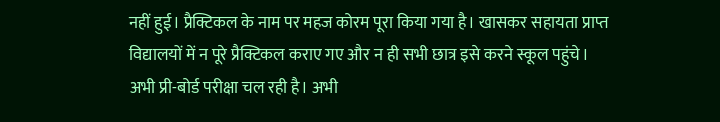नहीं हुई। प्रैक्टिकल के नाम पर महज कोरम पूरा किया गया है। खासकर सहायता प्राप्त विद्यालयों में न पूरे प्रैक्टिकल कराए गए और न ही सभी छात्र इसे करने स्कूल पहुंचे। अभी प्री-बोर्ड परीक्षा चल रही है। अभी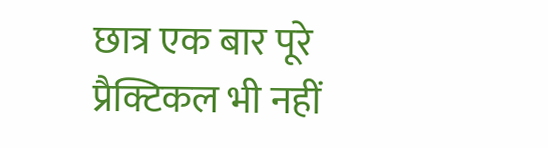छात्र एक बार पूरे प्रैक्टिकल भी नहीं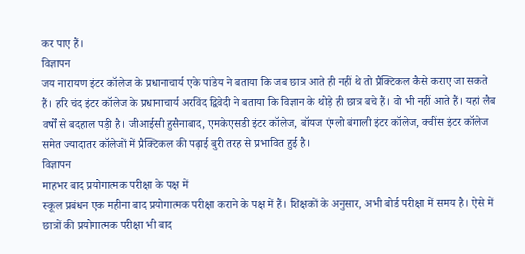कर पाए हैं।
विज्ञापन
जय नारायण इंटर कॉलेज के प्रधानाचार्य एके पांडेय ने बताया कि जब छात्र आते ही नहीं थे तो प्रैक्टिकल कैसे कराए जा सकते हैं। हरि चंद इंटर कॉलेज के प्रधानाचार्य अरविंद द्विवेदी ने बताया कि विज्ञान के थोड़े ही छात्र बचे हैं। वो भी नहीं आते हैं। यहां लैब वर्षों से बदहाल पड़ी है। जीआईसी हुसैनाबाद, एमकेएसडी इंटर कॉलेज, बॉयज एंग्लो बंगाली इंटर कॉलेज, क्वींस इंटर कॉलेज समेत ज्यादातर कॉलेजों में प्रैक्टिकल की पढ़ाई बुरी तरह से प्रभावित हुई है।
विज्ञापन
माहभर बाद प्रयोगात्मक परीक्षा के पक्ष में
स्कूल प्रबंधन एक महीना बाद प्रयोगात्मक परीक्षा कराने के पक्ष में हैं। शिक्षकों के अनुसार, अभी बोर्ड परीक्षा में समय है। ऐसे में छात्रों की प्रयोगात्मक परीक्षा भी बाद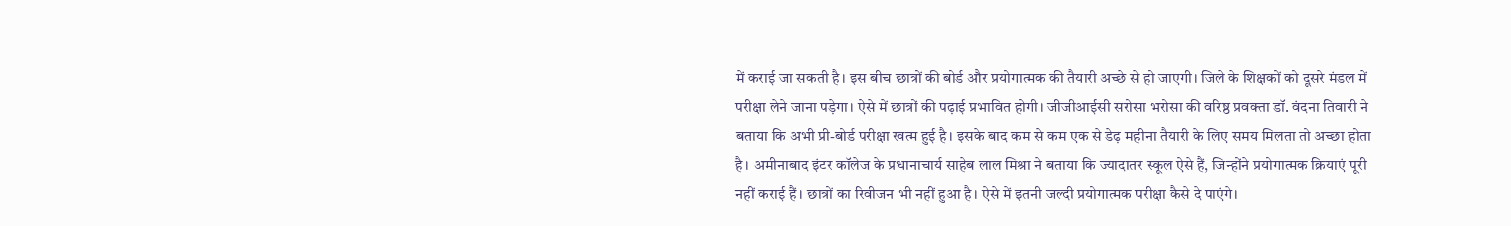में कराई जा सकती है। इस बीच छात्रों की बोर्ड और प्रयोगात्मक की तैयारी अच्छे से हो जाएगी। जिले के शिक्षकों को दूसरे मंडल में परीक्षा लेने जाना पड़ेगा। ऐसे में छात्रों की पढ़ाई प्रभावित होगी। जीजीआईसी सरोसा भरोसा की वरिष्ठ प्रवक्ता डॉ. वंदना तिवारी ने बताया कि अभी प्री-बोर्ड परीक्षा खत्म हुई है। इसके बाद कम से कम एक से डेढ़ महीना तैयारी के लिए समय मिलता तो अच्छा होता है। अमीनाबाद इंटर कॉलेज के प्रधानाचार्य साहेब लाल मिश्रा ने बताया कि ज्यादातर स्कूल ऐसे हैं, जिन्होंने प्रयोगात्मक क्रियाएं पूरी नहीं कराई हैं। छात्रों का रिवीजन भी नहीं हुआ है। ऐसे में इतनी जल्दी प्रयोगात्मक परीक्षा कैसे दे पाएंगे।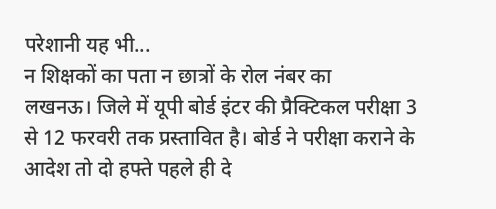परेशानी यह भी...
न शिक्षकों का पता न छात्रों के रोल नंबर का
लखनऊ। जिले में यूपी बोर्ड इंटर की प्रैक्टिकल परीक्षा 3 से 12 फरवरी तक प्रस्तावित है। बोर्ड ने परीक्षा कराने के आदेश तो दो हफ्ते पहले ही दे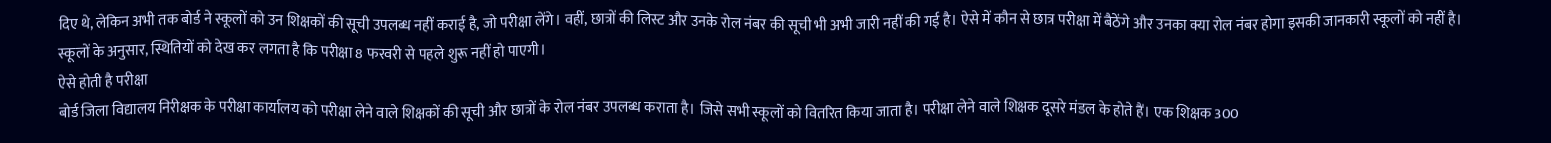दिए थे, लेकिन अभी तक बोर्ड ने स्कूलों को उन शिक्षकों की सूची उपलब्ध नहीं कराई है, जो परीक्षा लेंगे। वहीं, छात्रों की लिस्ट और उनके रोल नंबर की सूची भी अभी जारी नहीं की गई है। ऐसे में कौन से छात्र परीक्षा में बैठेंगे और उनका क्या रोल नंबर होगा इसकी जानकारी स्कूलों को नहीं है। स्कूलों के अनुसार, स्थितियों को देख कर लगता है कि परीक्षा 8 फरवरी से पहले शुरू नहीं हो पाएगी।
ऐसे होती है परीक्षा
बोर्ड जिला विद्यालय निरीक्षक के परीक्षा कार्यालय को परीक्षा लेने वाले शिक्षकों की सूची और छात्रों के रोल नंबर उपलब्ध कराता है। जिसे सभी स्कूलों को वितरित किया जाता है। परीक्षा लेने वाले शिक्षक दूसरे मंडल के होते हैं। एक शिक्षक 300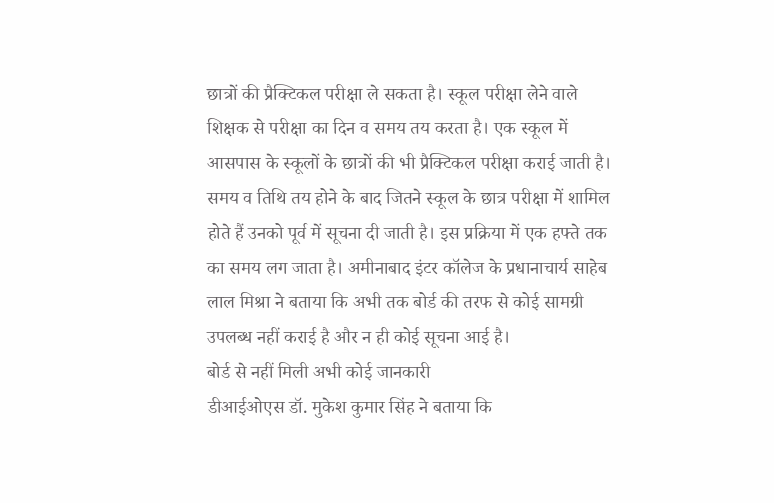छात्रों की प्रैक्टिकल परीक्षा ले सकता है। स्कूल परीक्षा लेने वाले शिक्षक से परीक्षा का दिन व समय तय करता है। एक स्कूल में आसपास के स्कूलों के छात्रों की भी प्रैक्टिकल परीक्षा कराई जाती है। समय व तिथि तय होने के बाद जितने स्कूल के छात्र परीक्षा में शामिल होते हैं उनको पूर्व में सूचना दी जाती है। इस प्रक्रिया में एक हफ्ते तक का समय लग जाता है। अमीनाबाद इंटर कॉलेज के प्रधानाचार्य साहेब लाल मिश्रा ने बताया कि अभी तक बोर्ड की तरफ से कोई सामग्री उपलब्ध नहीं कराई है और न ही कोई सूचना आई है।
बोर्ड से नहीं मिली अभी कोई जानकारी
डीआईओएस डॉ. मुकेश कुमार सिंह ने बताया कि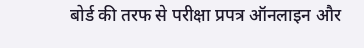बोर्ड की तरफ से परीक्षा प्रपत्र ऑनलाइन और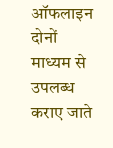ऑफलाइन दोनों माध्यम से उपलब्ध कराए जाते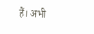हैं। अभी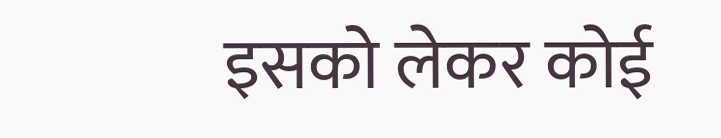इसको लेकर कोई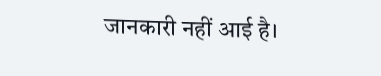जानकारी नहीं आई है।